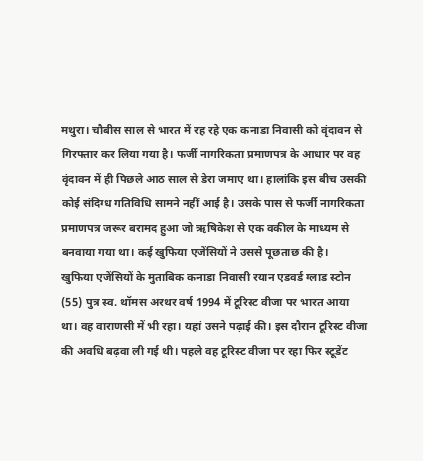मथुरा। चौबीस साल से भारत में रह रहे एक कनाडा निवासी को वृंदावन से गिरफ्तार कर लिया गया है। फर्जी नागरिकता प्रमाणपत्र के आधार पर वह वृंदावन में ही पिछले आठ साल से डेरा जमाए था। हालांकि इस बीच उसकी कोई संदिग्ध गतिविधि सामने नहीं आई है। उसके पास से फर्जी नागरिकता प्रमाणपत्र जरूर बरामद हुआ जो ऋषिकेश से एक वकील के माध्यम से बनवाया गया था। कई खुफिया एजेंसियों ने उससे पूछताछ की है।
खुफिया एजेंसियों के मुताबिक कनाडा निवासी रयान एडवर्ड ग्लाड स्टोन (55) पुत्र स्व. थॉमस अरथर वर्ष 1994 में टूरिस्ट वीजा पर भारत आया था। वह वाराणसी में भी रहा। यहां उसने पढ़ाई की। इस दौरान टूरिस्ट वीजा की अवधि बढ़वा ली गई थी। पहले वह टूरिस्ट वीजा पर रहा फिर स्टूडेंट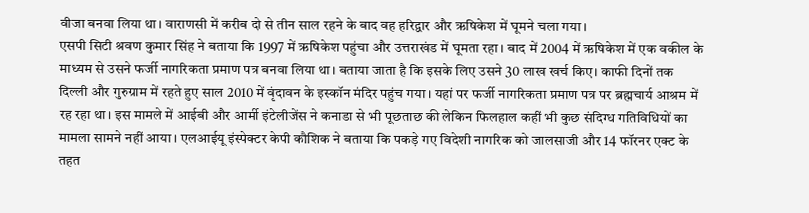वीजा बनवा लिया था। वाराणसी में करीब दो से तीन साल रहने के बाद वह हरिद्वार और ऋषिकेश में घूमने चला गया।
एसपी सिटी श्रवण कुमार सिंह ने बताया कि 1997 में ऋषिकेश पहुंचा और उत्तराखंड में घूमता रहा। बाद में 2004 में ऋषिकेश में एक वकील के माध्यम से उसने फर्जी नागरिकता प्रमाण पत्र बनवा लिया था। बताया जाता है कि इसके लिए उसने 30 लाख खर्च किए। काफी दिनों तक दिल्ली और गुरुग्राम में रहते हुए साल 2010 में वृंदावन के इस्कॉन मंदिर पहुंच गया। यहां पर फर्जी नागरिकता प्रमाण पत्र पर ब्रह्मचार्य आश्रम में रह रहा था। इस मामले में आईबी और आर्मी इंटेलीजेंस ने कनाडा से भी पूछताछ की लेकिन फिलहाल कहीं भी कुछ संदिग्ध गतिविधियों का मामला सामने नहीं आया। एलआईयू इंस्पेक्टर केपी कौशिक ने बताया कि पकड़े गए विदेशी नागरिक को जालसाजी और 14 फॉरनर एक्ट के तहत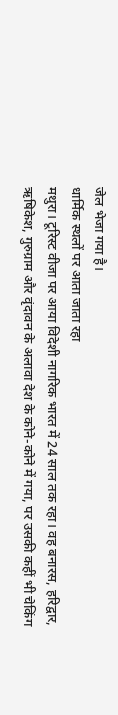जेल भेजा गया है।
धार्मिक स्थलों पर आता जाता रहा
मथुरा। टूरिस्ट वीजा पर आया विदेशी नागरिक भारत में 24 साल तक रहा। वह बनारस, हरिद्वार, ऋषिकेश, गुरुग्राम और वृंदावन के अलावा देश के कोने-कोने में गया, पर उसकी कहीं भी चेकिंग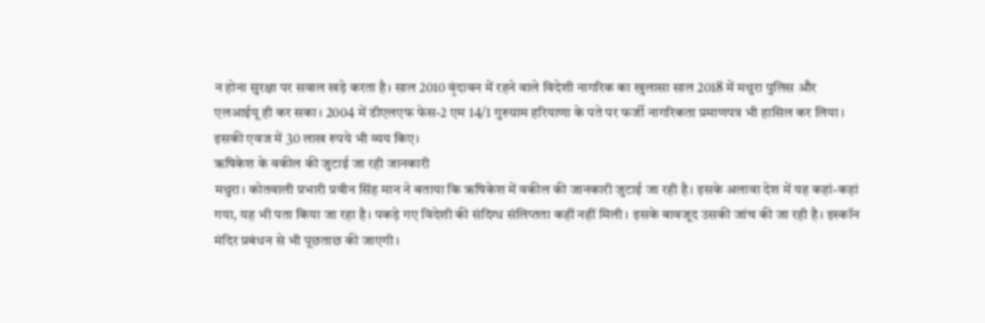न होना सुरक्षा पर सवाल खड़े करता है। साल 2010 वृंदावन में रहने वाले विदेशी नागरिक का खुलासा साल 2018 में मथुरा पुलिस और एलआईयू ही कर सका। 2004 में डीएलएफ फेस-2 एम 14/1 गुरुग्राम हरियाणा के पते पर फर्जी नागरिकता प्रमाणपत्र भी हासिल कर लिया। इसकी एवज में 30 लाख रुपये भी व्यय किए।
ऋषिकेश के वकील की जुटाई जा रही जानकारी
मथुरा। कोतवाली प्रभारी प्रवीन सिंह मान ने बताया कि ऋषिकेश में वकील की जानकारी जुटाई जा रही है। इसके अलावा देश में यह कहां-कहां गया, यह भी पता किया जा रहा है। पकड़े गए विदेशी की संदिग्ध संलिप्तता कहीं नहीं मिली। इसके बावजूद उसकी जांच की जा रही है। इस्कॉन मंदिर प्रबंधन से भी पूछताछ की जाएगी।